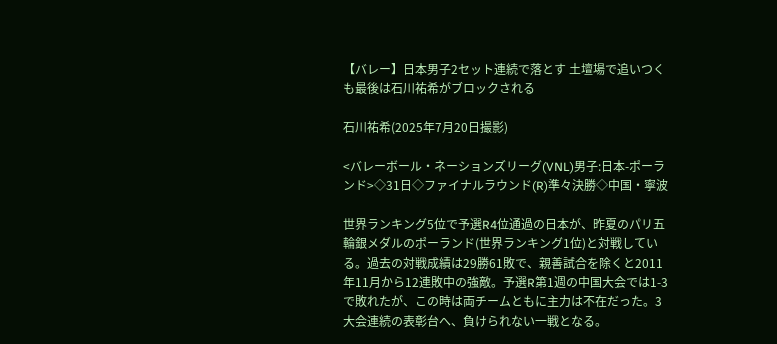【バレー】日本男子2セット連続で落とす 土壇場で追いつくも最後は石川祐希がブロックされる

石川祐希(2025年7月20日撮影)

<バレーボール・ネーションズリーグ(VNL)男子:日本-ポーランド>◇31日◇ファイナルラウンド(R)準々決勝◇中国・寧波

世界ランキング5位で予選R4位通過の日本が、昨夏のパリ五輪銀メダルのポーランド(世界ランキング1位)と対戦している。過去の対戦成績は29勝61敗で、親善試合を除くと2011年11月から12連敗中の強敵。予選R第1週の中国大会では1-3で敗れたが、この時は両チームともに主力は不在だった。3大会連続の表彰台へ、負けられない一戦となる。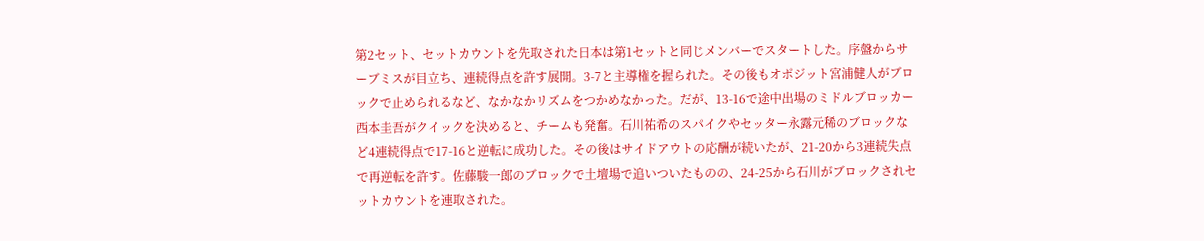第2セット、セットカウントを先取された日本は第1セットと同じメンバーでスタートした。序盤からサーブミスが目立ち、連続得点を許す展開。3-7と主導権を握られた。その後もオポジット宮浦健人がブロックで止められるなど、なかなかリズムをつかめなかった。だが、13-16で途中出場のミドルブロッカー西本圭吾がクイックを決めると、チームも発奮。石川祐希のスパイクやセッター永露元稀のブロックなど4連続得点で17-16と逆転に成功した。その後はサイドアウトの応酬が続いたが、21-20から3連続失点で再逆転を許す。佐藤駿一郎のブロックで土壇場で追いついたものの、24-25から石川がブロックされセットカウントを連取された。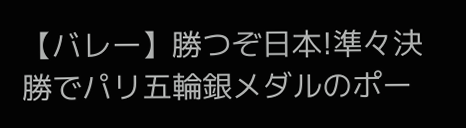【バレー】勝つぞ日本!準々決勝でパリ五輪銀メダルのポー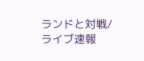ランドと対戦/ライブ速報